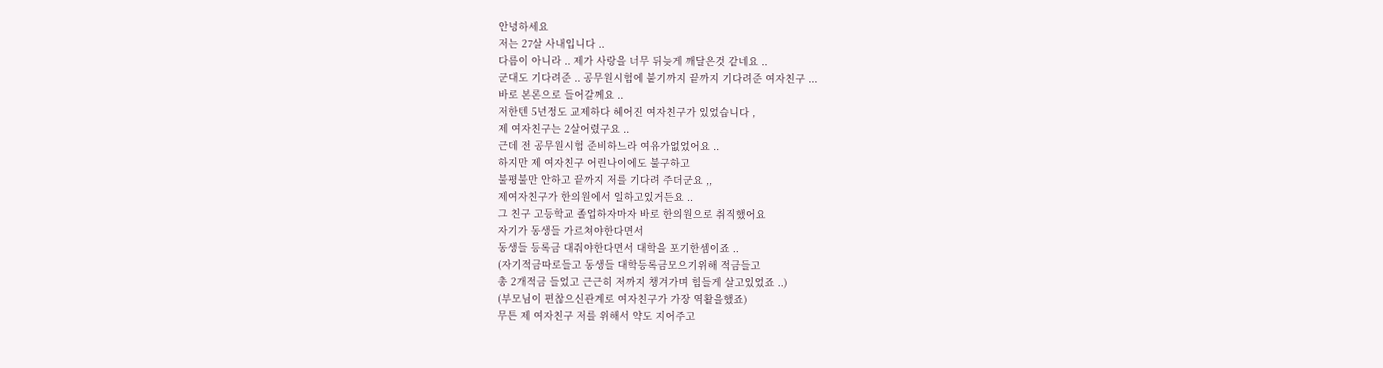안녕하세요
저는 27살 사내입니다 ..
다름이 아니라 .. 제가 사랑을 너무 뒤늦게 깨달은것 같네요 ..
군대도 기다려준 .. 공무원시험에 붙기까지 끝까지 기다려준 여자친구 ...
바로 본론으로 들어갈께요 ..
저한텐 5년정도 교제하다 헤어진 여자친구가 있었습니다 ,
제 여자친구는 2살어렸구요 ..
근데 전 공무원시험 준비하느라 여유가없었어요 ..
하지만 제 여자친구 어린나이에도 불구하고
불평불만 안하고 끝까지 저를 기다려 주더군요 ,,
제여자친구가 한의원에서 일하고있거든요 ..
그 친구 고등학교 졸업하자마자 바로 한의원으로 취직했어요
자기가 동생들 가르쳐야한다면서
동생들 등록금 대줘야한다면서 대학을 포기한셈이죠 ..
(자기적금따로들고 동생들 대학등록금모으기위해 적금들고
총 2개적금 들었고 근근히 저까지 챙겨가며 힘들게 살고있었죠 ..)
(부모님이 편찮으신관계로 여자친구가 가장 역활을했죠)
무튼 제 여자친구 저를 위해서 약도 지어주고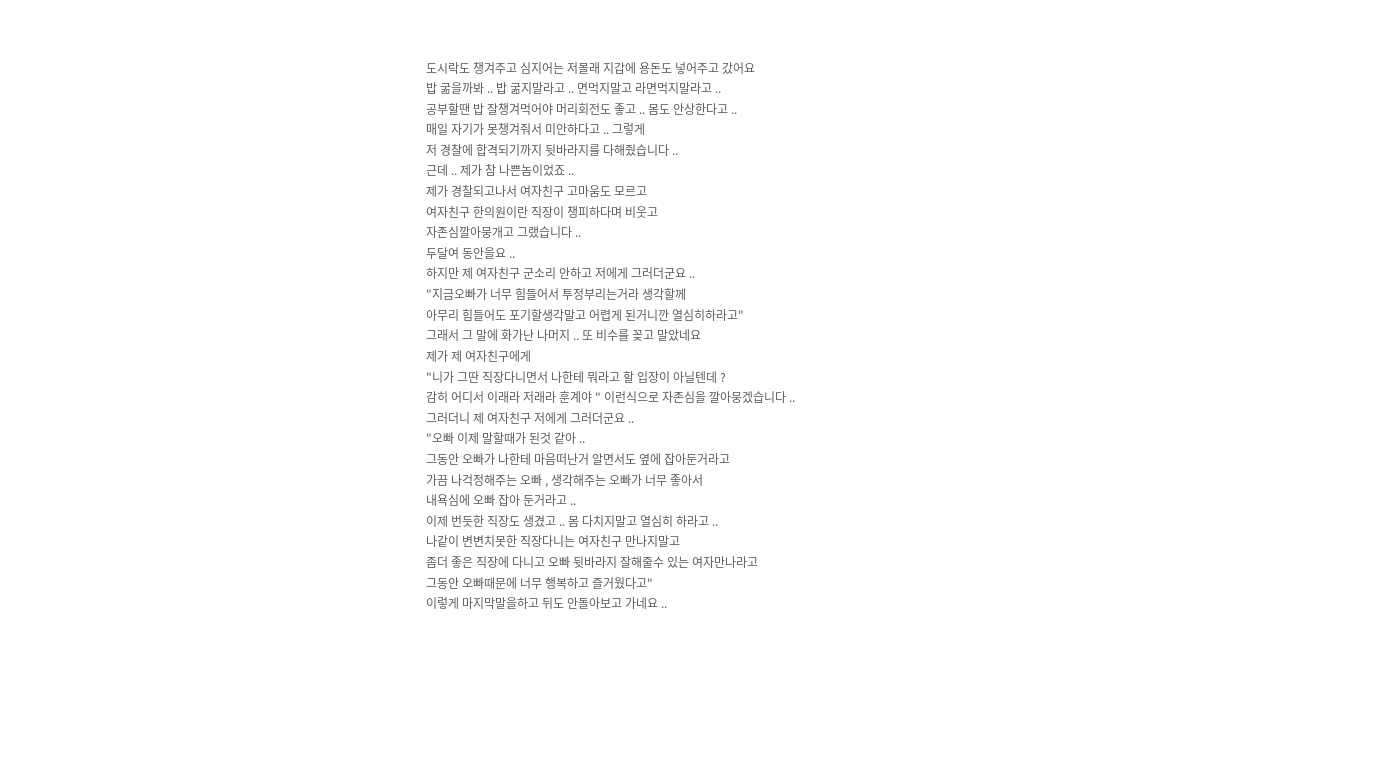도시락도 챙겨주고 심지어는 저몰래 지갑에 용돈도 넣어주고 갔어요
밥 굶을까봐 .. 밥 굶지말라고 .. 면먹지말고 라면먹지말라고 ..
공부할땐 밥 잘챙겨먹어야 머리회전도 좋고 .. 몸도 안상한다고 ..
매일 자기가 못챙겨줘서 미안하다고 .. 그렇게
저 경찰에 합격되기까지 뒷바라지를 다해줬습니다 ..
근데 .. 제가 참 나쁜놈이었죠 ..
제가 경찰되고나서 여자친구 고마움도 모르고
여자친구 한의원이란 직장이 챙피하다며 비웃고
자존심깔아뭉개고 그랬습니다 ..
두달여 동안을요 ..
하지만 제 여자친구 군소리 안하고 저에게 그러더군요 ..
"지금오빠가 너무 힘들어서 투정부리는거라 생각할께
아무리 힘들어도 포기할생각말고 어렵게 된거니깐 열심히하라고"
그래서 그 말에 화가난 나머지 .. 또 비수를 꽂고 말았네요
제가 제 여자친구에게
"니가 그딴 직장다니면서 나한테 뭐라고 할 입장이 아닐텐데 ?
감히 어디서 이래라 저래라 훈계야 " 이런식으로 자존심을 깔아뭉겠습니다 ..
그러더니 제 여자친구 저에게 그러더군요 ..
"오빠 이제 말할때가 된것 같아 ..
그동안 오빠가 나한테 마음떠난거 알면서도 옆에 잡아둔거라고
가끔 나걱정해주는 오빠 , 생각해주는 오빠가 너무 좋아서
내욕심에 오빠 잡아 둔거라고 ..
이제 번듯한 직장도 생겼고 .. 몸 다치지말고 열심히 하라고 ..
나같이 변변치못한 직장다니는 여자친구 만나지말고
좀더 좋은 직장에 다니고 오빠 뒷바라지 잘해줄수 있는 여자만나라고
그동안 오빠때문에 너무 행복하고 즐거웠다고"
이렇게 마지막말을하고 뒤도 안돌아보고 가네요 ..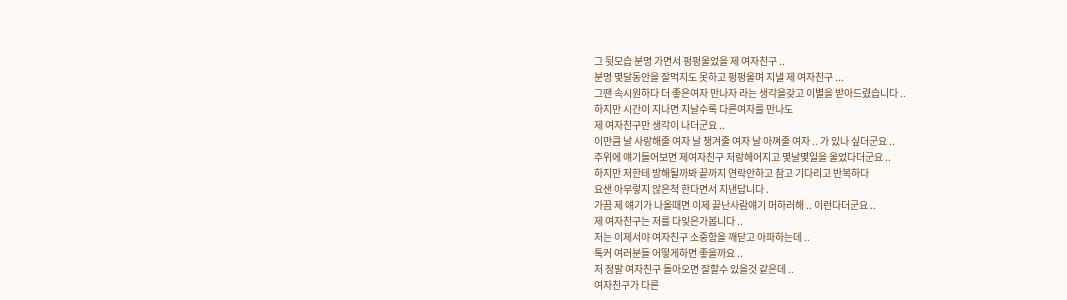그 뒷모습 분명 가면서 펑펑울었을 제 여자친구 ..
분명 몇달동안을 잘먹지도 못하고 펑펑울며 지낼 제 여자친구 ...
그땐 속시원하다 더 좋은여자 만나자 라는 생각을갖고 이별을 받아드렸습니다 ..
하지만 시간이 지나면 지날수록 다른여자를 만나도
제 여자친구만 생각이 나더군요 ..
이만큼 날 사랑해줄 여자 날 챙겨줄 여자 날 아껴줄 여자 .. 가 있나 싶더군요 ..
주위에 얘기들어보면 제여자친구 저랑헤어지고 몇날몇일을 울었다더군요 ..
하지만 저한테 방해될까봐 끝까지 연락안하고 참고 기다리고 반복하다
요샌 아무렇지 않은척 한다면서 지낸답니다 .
가끔 제 얘기가 나올때면 이제 끝난사람얘기 머하러해 .. 이런다더군요 ..
제 여자친구는 저를 다잊은가봅니다 ..
저는 이제서야 여자친구 소중함을 깨닫고 아파하는데 ..
톡커 여러분들 어떻게하면 좋을까요 ..
저 정말 여자친구 돌아오면 잘할수 있을것 같은데 ..
여자친구가 다른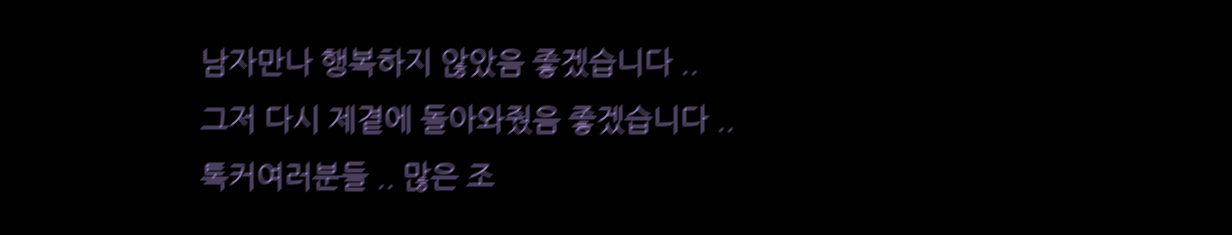남자만나 행복하지 않았음 좋겠습니다 ..
그저 다시 제곁에 돌아와줬음 좋겠습니다 ..
톡커여러분들 .. 많은 조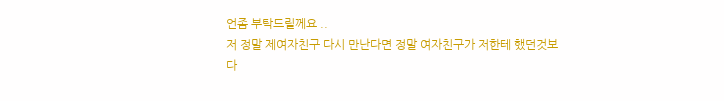언좀 부탁드릴께요 ..
저 정말 제여자친구 다시 만난다면 정말 여자친구가 저한테 했던것보다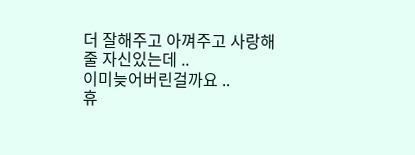더 잘해주고 아껴주고 사랑해줄 자신있는데 ..
이미늦어버린걸까요 ..
휴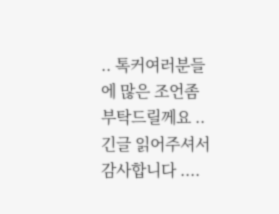.. 톡커여러분들에 많은 조언좀 부탁드릴께요 ..
긴글 읽어주셔서 감사합니다 ....